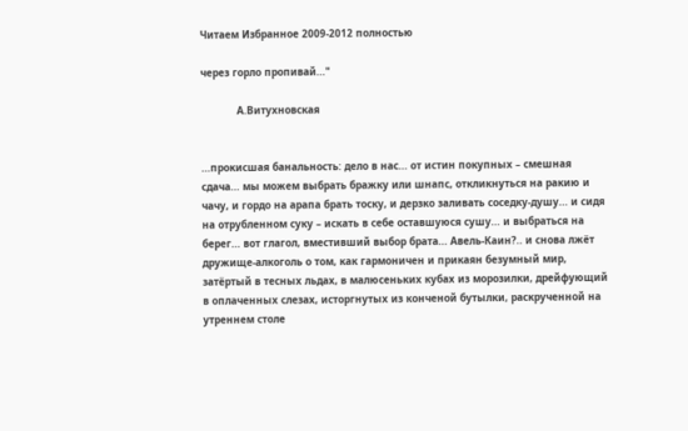Читаем Избранное 2009-2012 полностью

через горло пропивай..."

            А.Витухновская


...прокисшая банальность: дело в нас... от истин покупных – смешная сдача... мы можем выбрать бражку или шнапс, откликнуться на ракию и чачу, и гордо на арапа брать тоску, и дерзко заливать соседку-душу... и сидя на отрубленном суку – искать в себе оставшуюся сушу... и выбраться на берег... вот глагол, вместивший выбор брата... Авель-Каин?.. и снова лжёт дружище-алкоголь о том, как гармоничен и прикаян безумный мир, затёртый в тесных льдах, в малюсеньких кубах из морозилки, дрейфующий в оплаченных слезах, исторгнутых из конченой бутылки, раскрученной на утреннем столе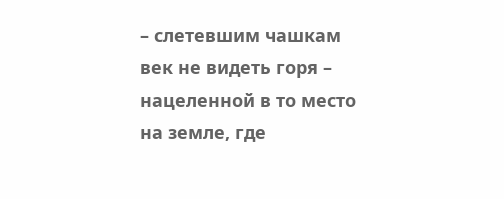– слетевшим чашкам век не видеть горя – нацеленной в то место на земле, где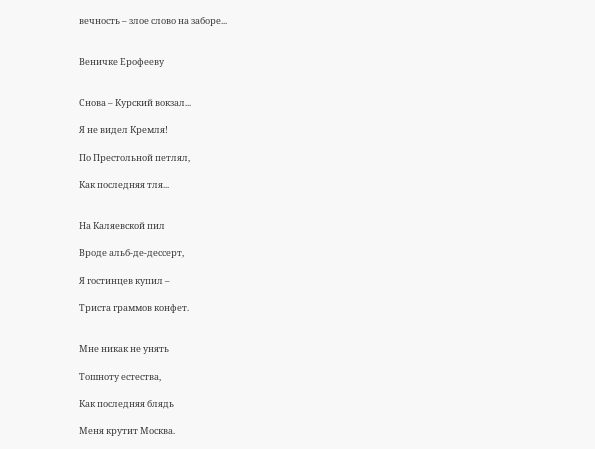вечность – злое слово на заборе...


Веничке Ерофееву


Снова – Курский вокзал...

Я не видел Кремля!

По Престольной петлял,

Как последняя тля...


На Каляевской пил

Вроде альб-де-дессерт,

Я гостинцев купил –

Триста граммов конфет.


Мне никак не унять

Тошноту естества,

Как последняя блядь

Меня крутит Москва.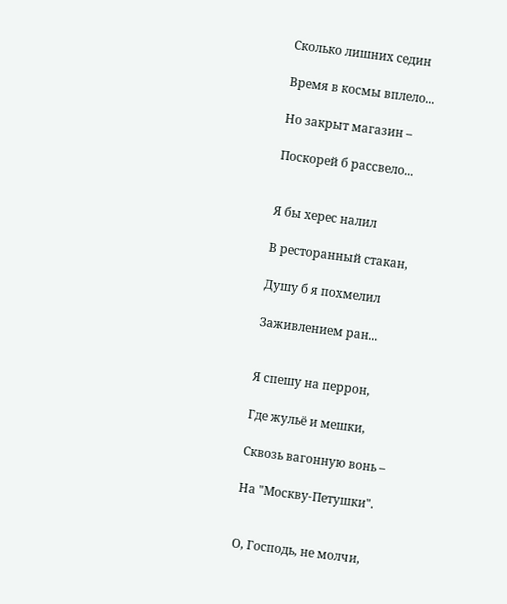Сколько лишних седин

Время в космы вплело...

Но закрыт магазин –

Поскорей б рассвело...


Я бы херес налил

В ресторанный стакан,

Душу б я похмелил

Заживлением ран...


Я спешу на перрон,

Где жульё и мешки,

Сквозь вагонную вонь –

На "Москву-Петушки".


О, Господь, не молчи,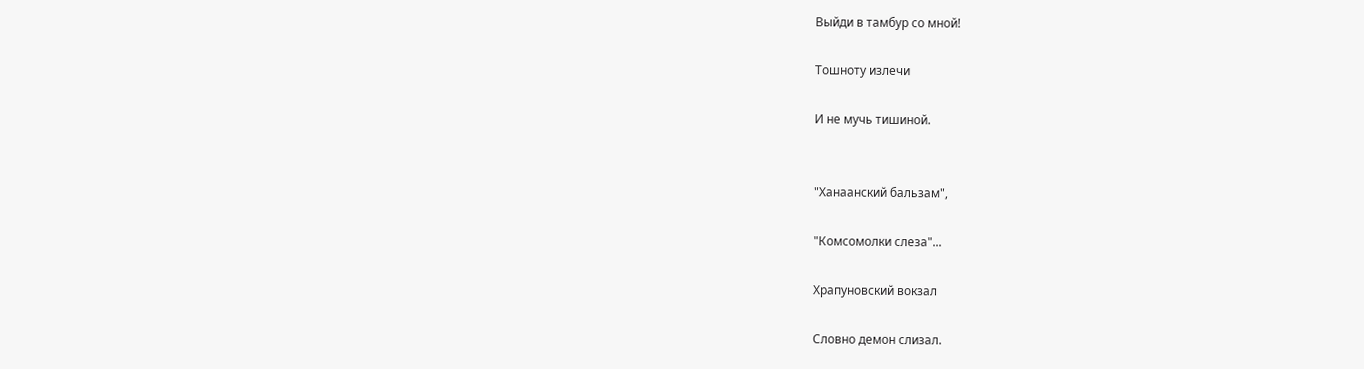Выйди в тамбур со мной!

Тошноту излечи

И не мучь тишиной.


"Ханаанский бальзам",

"Комсомолки слеза"...

Храпуновский вокзал

Словно демон слизал.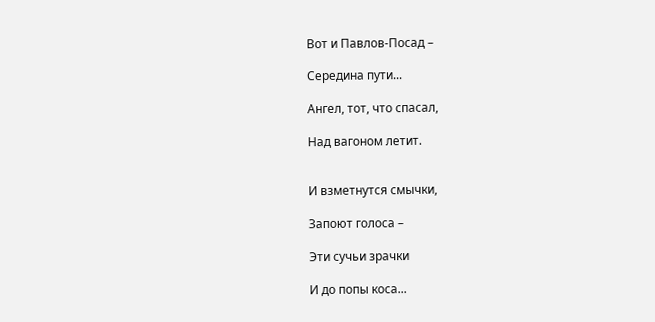Вот и Павлов-Посад –

Середина пути...

Ангел, тот, что спасал,

Над вагоном летит.


И взметнутся смычки,

Запоют голоса –

Эти сучьи зрачки

И до попы коса...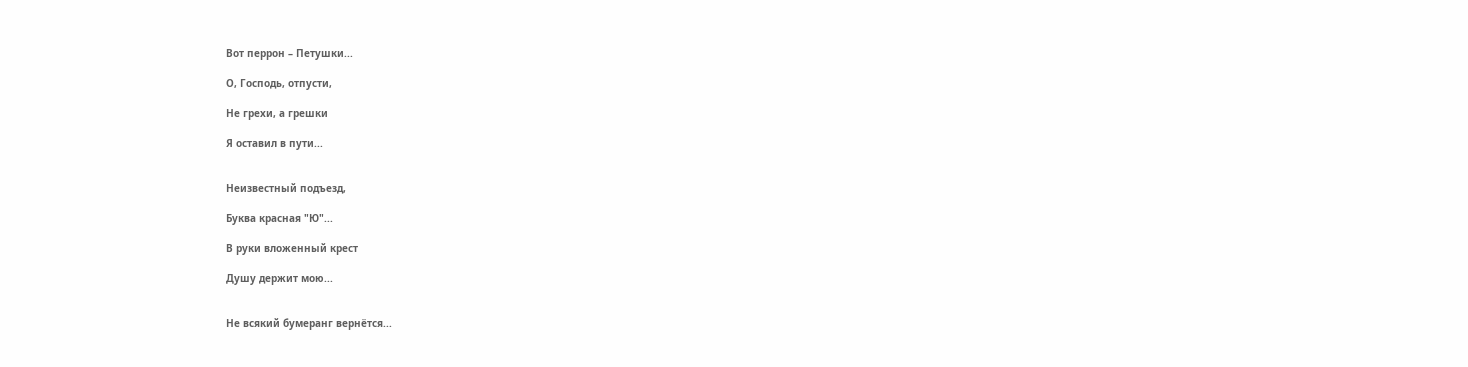Вот перрон – Петушки...

О, Господь, отпусти,

Не грехи, а грешки

Я оставил в пути...


Неизвестный подъезд,

Буква красная "Ю"...

В руки вложенный крест

Душу держит мою...


Не всякий бумеранг вернётся...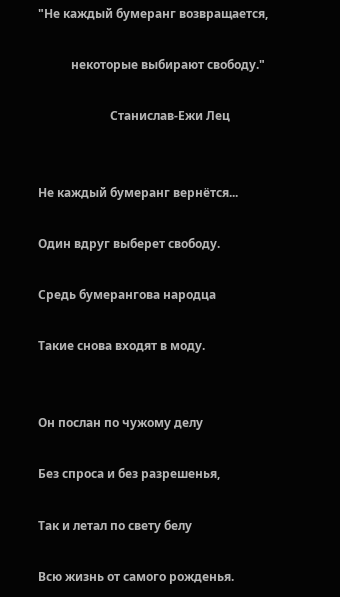"Не каждый бумеранг возвращается,

           некоторые выбирают свободу."

                        Станислав-Ежи Лец


Не каждый бумеранг вернётся...

Один вдруг выберет свободу.

Средь бумерангова народца

Такие снова входят в моду.


Он послан по чужому делу

Без спроса и без разрешенья,

Так и летал по свету белу

Всю жизнь от самого рожденья.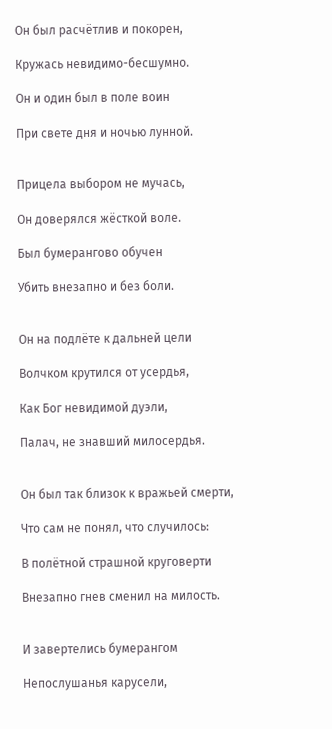Он был расчётлив и покорен,

Кружась невидимо-бесшумно.

Он и один был в поле воин

При свете дня и ночью лунной.


Прицела выбором не мучась,

Он доверялся жёсткой воле.

Был бумерангово обучен

Убить внезапно и без боли.


Он на подлёте к дальней цели

Волчком крутился от усердья,

Как Бог невидимой дуэли,

Палач, не знавший милосердья.


Он был так близок к вражьей смерти,

Что сам не понял, что случилось:

В полётной страшной круговерти

Внезапно гнев сменил на милость.


И завертелись бумерангом

Непослушанья карусели,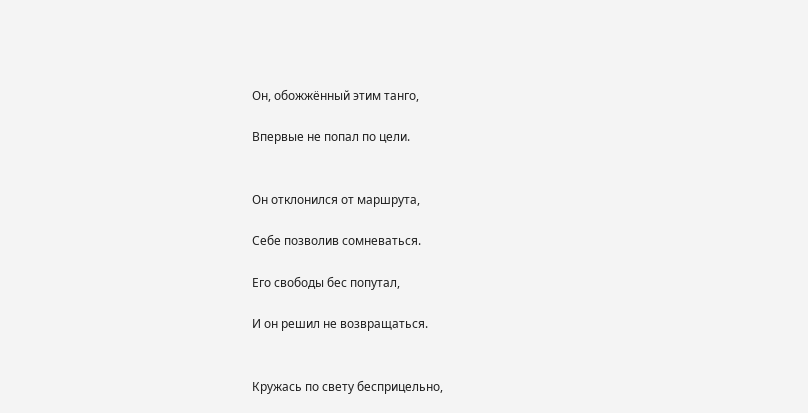Он, обожжённый этим танго,

Впервые не попал по цели.


Он отклонился от маршрута,

Себе позволив сомневаться.

Его свободы бес попутал,

И он решил не возвращаться.


Кружась по свету бесприцельно,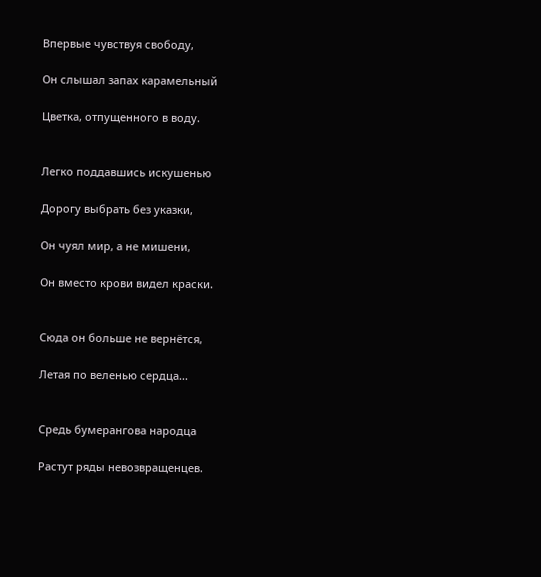Впервые чувствуя свободу,

Он слышал запах карамельный

Цветка, отпущенного в воду.


Легко поддавшись искушенью

Дорогу выбрать без указки,

Он чуял мир, а не мишени,

Он вместо крови видел краски.


Сюда он больше не вернётся,

Летая по веленью сердца...


Средь бумерангова народца

Растут ряды невозвращенцев.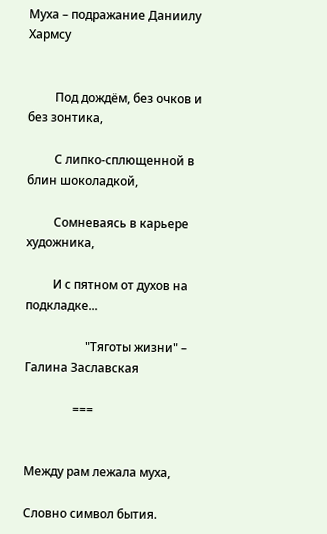Муха – подражание Даниилу Хармсу


         Под дождём, без очков и без зонтика,

         С липко-сплющенной в блин шоколадкой,

         Сомневаясь в карьере художника,

         И с пятном от духов на подкладке...

                    "Тяготы жизни" – Галина Заславская

                ===


Между рам лежала муха,

Словно символ бытия.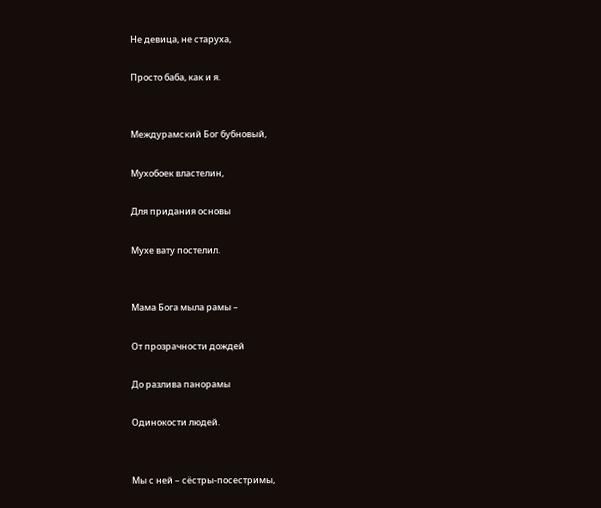Не девица, не старуха,

Просто баба, как и я.


Междурамский Бог бубновый,

Мухобоек властелин,

Для придания основы

Мухе вату постелил.


Мама Бога мыла рамы –

От прозрачности дождей

До разлива панорамы

Одинокости людей.


Мы с ней – сёстры-посестримы,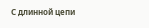С длинной цепи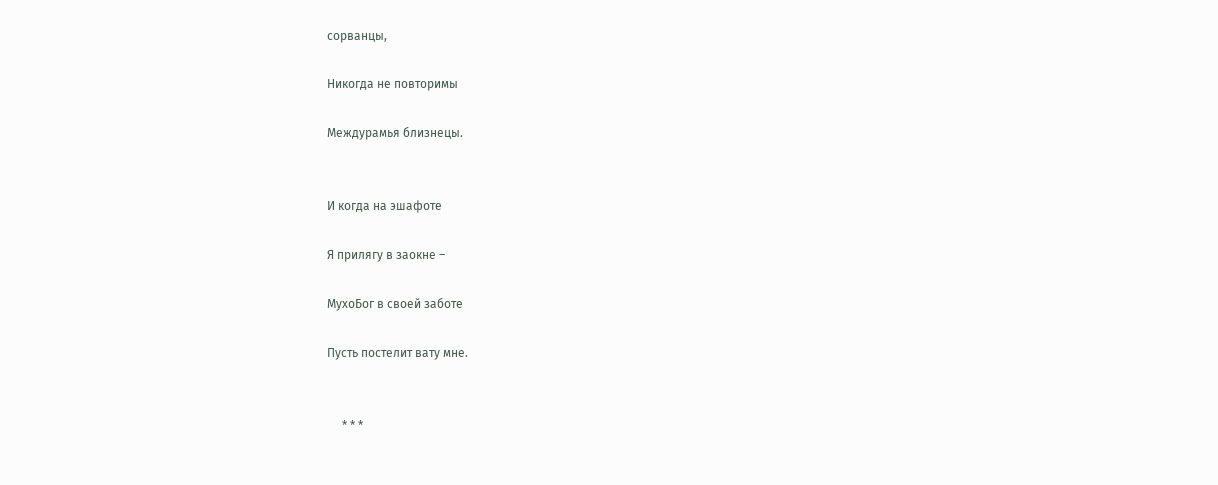сорванцы,

Никогда не повторимы

Междурамья близнецы.


И когда на эшафоте

Я прилягу в заокне –

МухоБог в своей заботе

Пусть постелит вату мне.


     * * *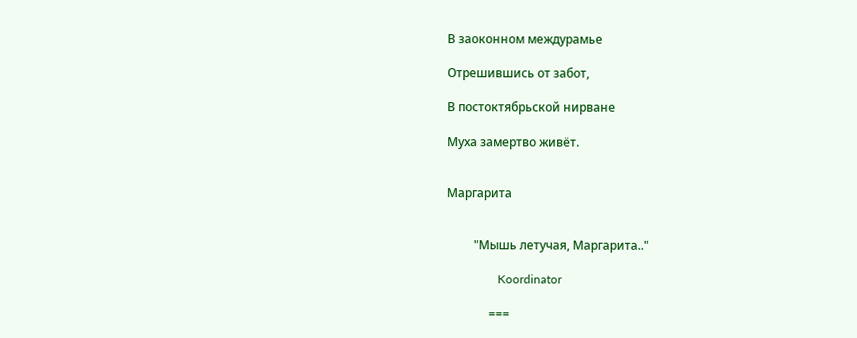В заоконном междурамье

Отрешившись от забот,

В постоктябрьской нирване

Муха замертво живёт.


Маргарита


         "Мышь летучая, Маргарита.."

                 Koordinator

              ===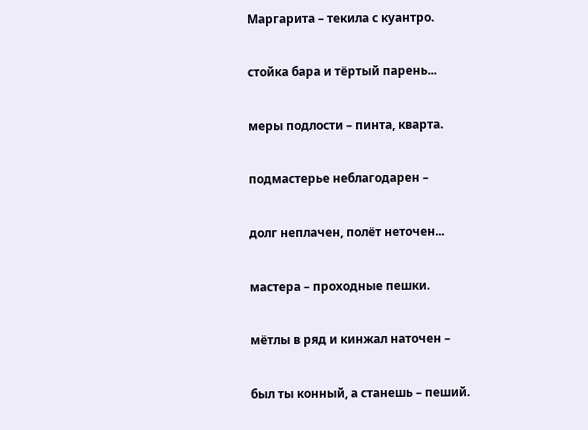Маргарита – текила с куантро.

стойка бара и тёртый парень...

меры подлости – пинта, кварта.

подмастерье неблагодарен –

долг неплачен, полёт неточен...

мастера – проходные пешки.

мётлы в ряд и кинжал наточен –

был ты конный, а станешь – пеший.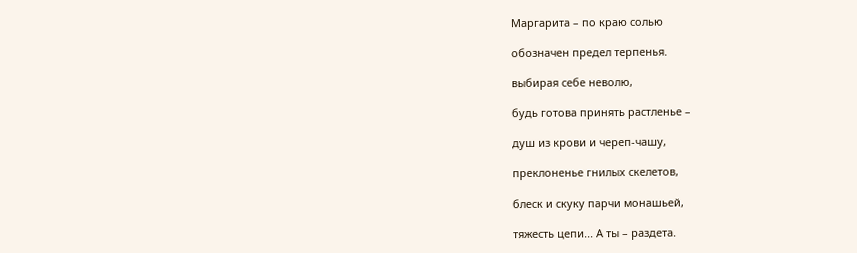Маргарита – по краю солью

обозначен предел терпенья.

выбирая себе неволю,

будь готова принять растленье –

душ из крови и череп-чашу,

преклоненье гнилых скелетов,

блеск и скуку парчи монашьей,

тяжесть цепи... А ты – раздета.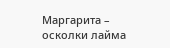Маргарита – осколки лайма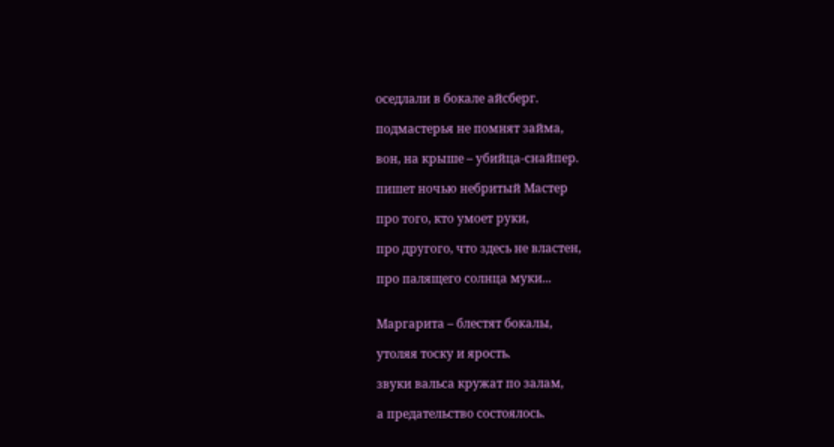оседлали в бокале айсберг.

подмастерья не помнят займа,

вон, на крыше – убийца-снайпер.

пишет ночью небритый Мастер

про того, кто умоет руки,

про другого, что здесь не властен,

про палящего солнца муки...


Маргарита – блестят бокалы,

утоляя тоску и ярость.

звуки вальса кружат по залам,

а предательство состоялось.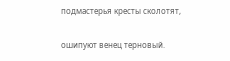подмастерья кресты сколотят,

ошипуют венец терновый.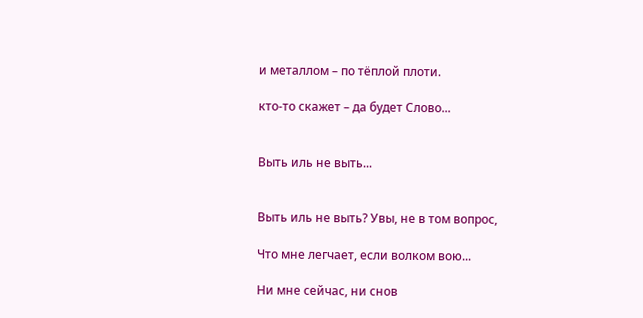и металлом – по тёплой плоти.

кто-то скажет – да будет Слово...


Выть иль не выть...


Выть иль не выть? Увы, не в том вопрос,

Что мне легчает, если волком вою...

Ни мне сейчас, ни снов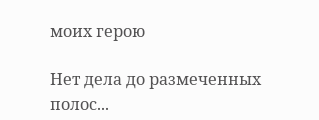моих герою

Нет дела до размеченных полос...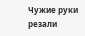Чужие руки резали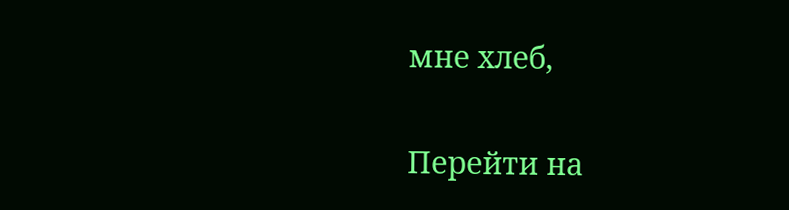мне хлеб,

Перейти на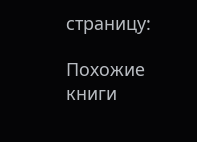страницу:

Похожие книги